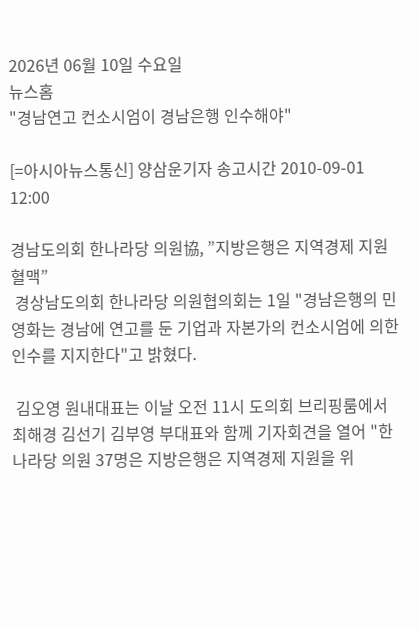2026년 06월 10일 수요일
뉴스홈
"경남연고 컨소시엄이 경남은행 인수해야"

[=아시아뉴스통신] 양삼운기자 송고시간 2010-09-01 12:00

경남도의회 한나라당 의원協, ”지방은행은 지역경제 지원 혈맥”
 경상남도의회 한나라당 의원협의회는 1일 "경남은행의 민영화는 경남에 연고를 둔 기업과 자본가의 컨소시엄에 의한 인수를 지지한다"고 밝혔다.

 김오영 원내대표는 이날 오전 11시 도의회 브리핑룸에서 최해경 김선기 김부영 부대표와 함께 기자회견을 열어 "한나라당 의원 37명은 지방은행은 지역경제 지원을 위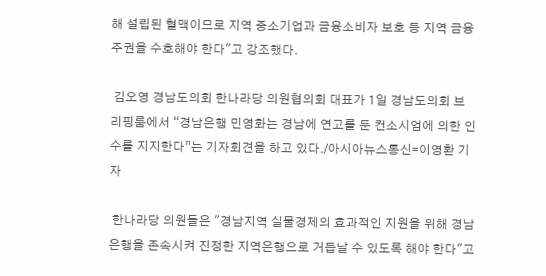해 설립된 혈맥이므로 지역 중소기업과 금융소비자 보호 등 지역 금융주권을 수호해야 한다"고 강조했다.

 김오영 경남도의회 한나라당 의원협의회 대표가 1일 경남도의회 브리핑룸에서 “경남은행 민영화는 경남에 연고를 둔 컨소시엄에 의한 인수를 지지한다”는 기자회견을 하고 있다./아시아뉴스통신=이영환 기자

 한나라당 의원들은 "경남지역 실물경제의 효과적인 지원을 위해 경남은행을 존속시켜 진정한 지역은행으로 거듭날 수 있도록 해야 한다"고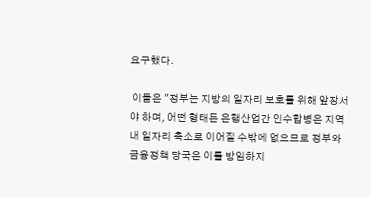요구했다.

 이들은 "정부는 지방의 일자리 보호를 위해 앞장서야 하며, 어떤 형태든 은행산업간 인수합병은 지역내 일자리 축소로 이어질 수밖에 없으므로 정부와 금융정책 당국은 이를 방임하지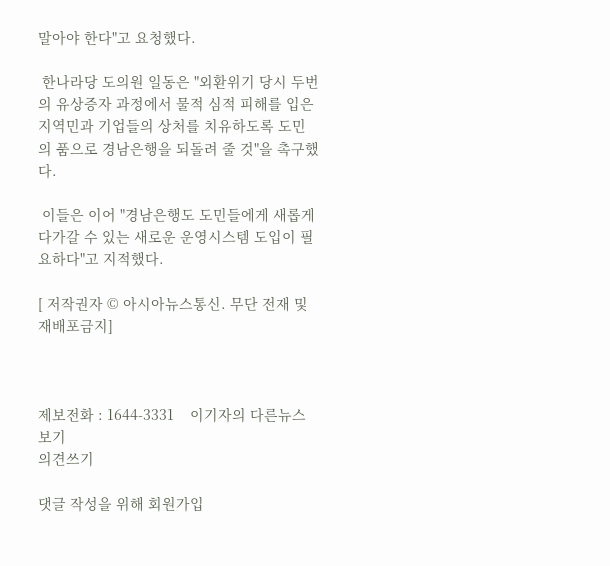말아야 한다"고 요청했다.

 한나라당 도의원 일동은 "외환위기 당시 두번의 유상증자 과정에서 물적 심적 피해를 입은 지역민과 기업들의 상처를 치유하도록 도민의 품으로 경남은행을 되돌려 줄 것"을 촉구했다.

 이들은 이어 "경남은행도 도민들에게 새롭게 다가갈 수 있는 새로운 운영시스템 도입이 필요하다"고 지적했다.

[ 저작권자 © 아시아뉴스통신. 무단 전재 및 재배포금지]



제보전화 : 1644-3331    이기자의 다른뉴스보기
의견쓰기

댓글 작성을 위해 회원가입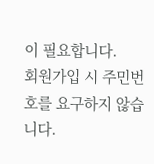이 필요합니다.
회원가입 시 주민번호를 요구하지 않습니다.